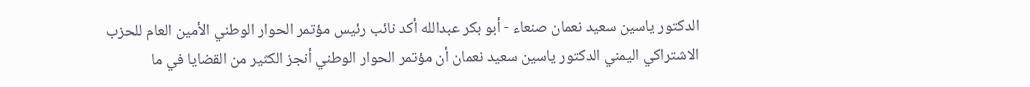الدكتور ياسين سعيد نعمان صنعاء - أبو بكر عبدالله أكد نائب رئيس مؤتمر الحوار الوطني الأمين العام للحزب الاشتراكي اليمني الدكتور ياسين سعيد نعمان أن مؤتمر الحوار الوطني أنجز الكثير من القضايا في ما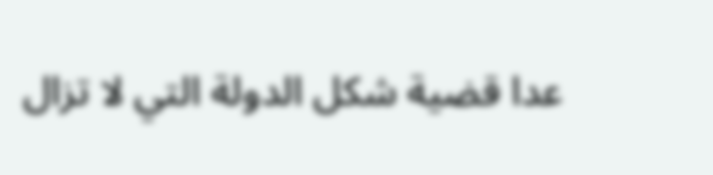عدا قضية شكل الدولة التي لا تزال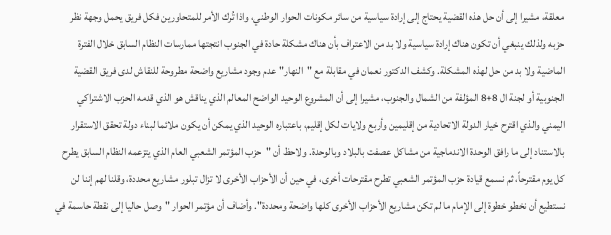معلقة، مشيرا إلى أن حل هذه القضية يحتاج إلى إرادة سياسية من سائر مكونات الحوار الوطني، واذا تُرك الأمر للمتحاورين فكل فريق يحمل وجهة نظر حزبه ولذلك ينبغي أن تكون هناك إرادة سياسية ولا بد من الاعتراف بأن هناك مشكلة حادة في الجنوب انتجتها ممارسات النظام السابق خلال الفترة الماضية ولا بد من حل لهذه المشكلة. وكشف الدكتور نعمان في مقابلة مع "النهار" عدم وجود مشاريع واضحة مطروحة للنقاش لدى فريق القضية الجنوبية أو لجنة ال 8+8 المؤلفة من الشمال والجنوب، مشيرا إلى أن المشروع الوحيد الواضح المعالم الذي يناقش هو الذي قدمه الحزب الاشتراكي اليمني والذي اقترح خيار الدولة الاتحادية من إقليمين وأربع ولايات لكل إقليم، باعتباره الوحيد الذي يمكن أن يكون ملائما لبناء دولة تحقق الاستقرار بالاستناد إلى ما رافق الوحدة الاندماجية من مشاكل عصفت بالبلاد وبالوحدة. ولاحظ أن "حزب المؤتمر الشعبي العام الذي يتزعمه النظام السابق يطرح كل يوم مقترحاً، ثم نسمع قيادة حزب المؤتمر الشعبي تطرح مقترحات أخرى، في حين أن الأحزاب الأخرى لا تزال تبلور مشاريع محددة، وقلنا لهم إننا لن نستطيع أن نخطو خطوة إلى الإمام ما لم تكن مشاريع الأحزاب الأخرى كلها واضحة ومحددة". وأضاف أن مؤتمر الحوار "وصل حاليا إلى نقطة حاسمة في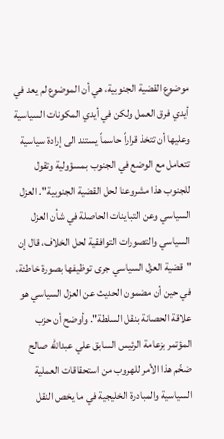موضوع القضية الجنوبية، هي أن الموضوع لم يعد في أيدي فرق العمل ولكن في أيدي المكونات السياسية وعليها أن تتخذ قراراً حاسماً يستند الى إرادة سياسية تتعامل مع الوضع في الجنوب بمسؤولية وتقول للجنوب هذا مشروعنا لحل القضية الجنوبية". العزل السياسي وعن التباينات الحاصلة في شأن العزل السياسي والتصورات التوافقية لحل الخلاف، قال إن "قضية العزل السياسي جرى توظيفها بصورة خاطئة، في حين أن مضمون الحديث عن العزل السياسي هو علاقة الحصانة بنقل السلطة". وأوضح أن حزب المؤتمر بزعامة الرئيس السابق علي عبدالله صالح ضخّم هذا الأمر للهروب من استحقاقات العملية السياسية والمبادرة الخليجية في ما يخص النقل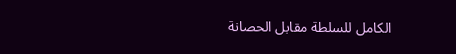الكامل للسلطة مقابل الحصانة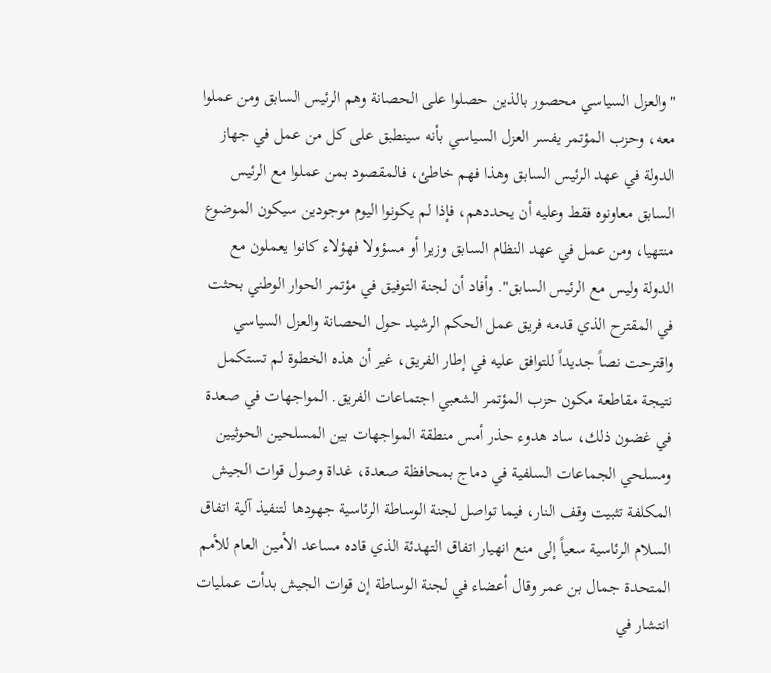"والعزل السياسي محصور بالذين حصلوا على الحصانة وهم الرئيس السابق ومن عملوا معه، وحزب المؤتمر يفسر العزل السياسي بأنه سينطبق على كل من عمل في جهاز الدولة في عهد الرئيس السابق وهذا فهم خاطئ، فالمقصود بمن عملوا مع الرئيس السابق معاونوه فقط وعليه أن يحددهم، فإذا لم يكونوا اليوم موجودين سيكون الموضوع منتهيا، ومن عمل في عهد النظام السابق وزيرا أو مسؤولا فهؤلاء كانوا يعملون مع الدولة وليس مع الرئيس السابق". وأفاد أن لجنة التوفيق في مؤتمر الحوار الوطني بحثت في المقترح الذي قدمه فريق عمل الحكم الرشيد حول الحصانة والعزل السياسي واقترحت نصاً جديداً للتوافق عليه في إطار الفريق، غير أن هذه الخطوة لم تستكمل نتيجة مقاطعة مكون حزب المؤتمر الشعبي اجتماعات الفريق. المواجهات في صعدة في غضون ذلك، ساد هدوء حذر أمس منطقة المواجهات بين المسلحين الحوثيين ومسلحي الجماعات السلفية في دماج بمحافظة صعدة، غداة وصول قوات الجيش المكلفة تثبيت وقف النار، فيما تواصل لجنة الوساطة الرئاسية جهودها لتنفيذ آلية اتفاق السلام الرئاسية سعياً إلى منع انهيار اتفاق التهدئة الذي قاده مساعد الأمين العام للأمم المتحدة جمال بن عمر وقال أعضاء في لجنة الوساطة إن قوات الجيش بدأت عمليات انتشار في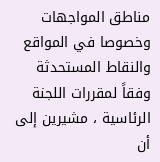مناطق المواجهات وخصوصا في المواقع والنقاط المستحدثة وفقاً لمقررات اللجنة الرئاسية ، مشيرين إلى أن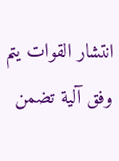انتشار القوات يتم وفق آلية تضمن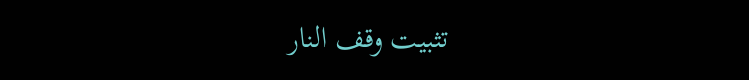تثبيت وقف النار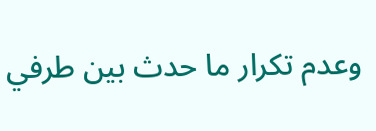وعدم تكرار ما حدث بين طرفي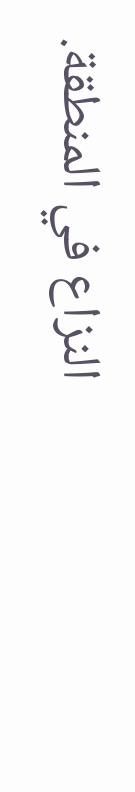النزاع في المنطقة.